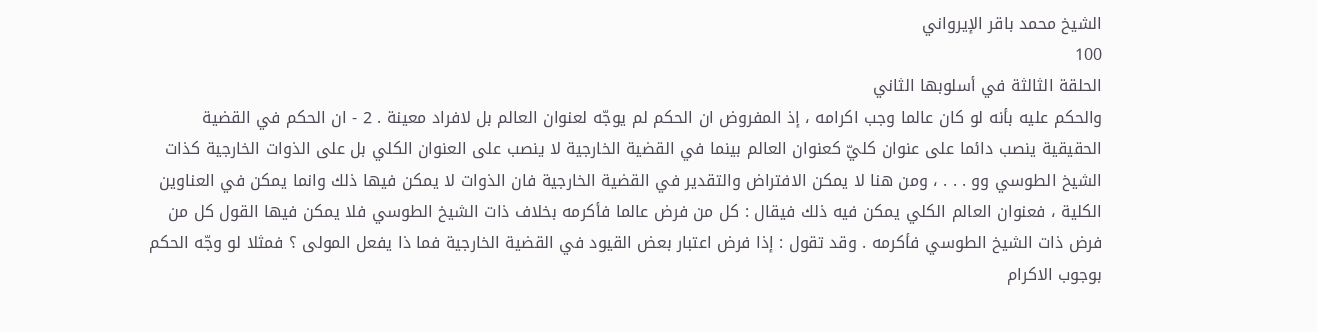الشيخ محمد باقر الإيرواني
100
الحلقة الثالثة في أسلوبها الثاني
والحكم عليه بأنه لو كان عالما وجب اكرامه ، إذ المفروض ان الحكم لم يوجّه لعنوان العالم بل لافراد معينة . 2 - ان الحكم في القضية الحقيقية ينصب دائما على عنوان كليّ كعنوان العالم بينما في القضية الخارجية لا ينصب على العنوان الكلي بل على الذوات الخارجية كذات الشيخ الطوسي وو . . . ، ومن هنا لا يمكن الافتراض والتقدير في القضية الخارجية فان الذوات لا يمكن فيها ذلك وانما يمكن في العناوين الكلية ، فعنوان العالم الكلي يمكن فيه ذلك فيقال : كل من فرض عالما فأكرمه بخلاف ذات الشيخ الطوسي فلا يمكن فيها القول كل من فرض ذات الشيخ الطوسي فأكرمه . وقد تقول : إذا فرض اعتبار بعض القيود في القضية الخارجية فما ذا يفعل المولى ؟ فمثلا لو وجّه الحكم بوجوب الاكرام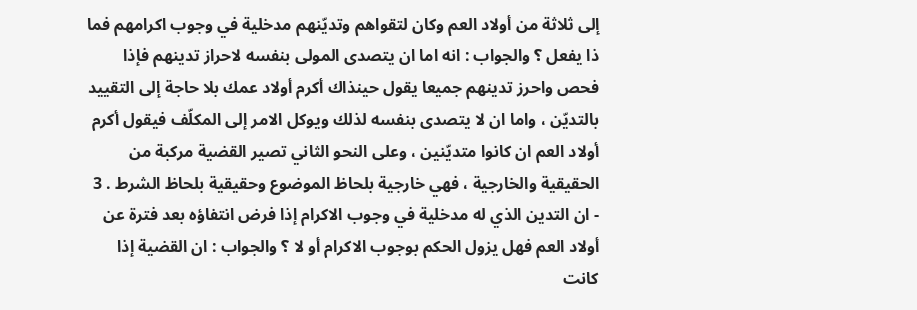إلى ثلاثة من أولاد العم وكان لتقواهم وتديّنهم مدخلية في وجوب اكرامهم فما ذا يفعل ؟ والجواب : انه اما ان يتصدى المولى بنفسه لاحراز تدينهم فإذا فحص واحرز تدينهم جميعا يقول حينذاك أكرم أولاد عمك بلا حاجة إلى التقييد بالتديّن ، واما ان لا يتصدى بنفسه لذلك ويوكل الامر إلى المكلّف فيقول أكرم أولاد العم ان كانوا متديّنين ، وعلى النحو الثاني تصير القضية مركبة من الحقيقية والخارجية ، فهي خارجية بلحاظ الموضوع وحقيقية بلحاظ الشرط . 3 - ان التدين الذي له مدخلية في وجوب الاكرام إذا فرض انتفاؤه بعد فترة عن أولاد العم فهل يزول الحكم بوجوب الاكرام أو لا ؟ والجواب : ان القضية إذا كانت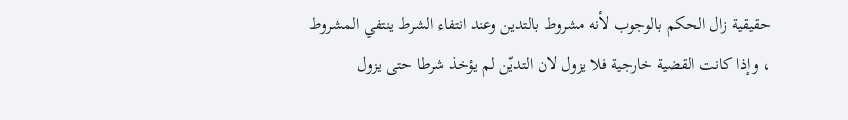حقيقية زال الحكم بالوجوب لأنه مشروط بالتدين وعند انتفاء الشرط ينتفي المشروط ، وإذا كانت القضية خارجية فلا يزول لان التديّن لم يؤخذ شرطا حتى يزول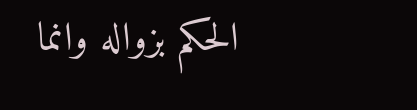الحكم بزواله وانما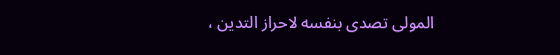المولى تصدى بنفسه لاحراز التدين ،